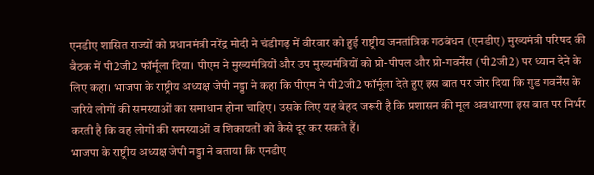एनडीए शासित राज्यों को प्रधानमंत्री नरेंद्र मोदी ने चंडीगढ़ में वीरवार को हुई राष्ट्रीय जनतांत्रिक गठबंधन (एनडीए) मुख्यमंत्री परिषद की बैठक में पी2जी2 फॉर्मूला दिया। पीएम ने मुख्यमंत्रियों और उप मुख्यमंत्रियों को प्रो-पीपल और प्रो-गवर्नेंस (पी2जी2) पर ध्यान देने के लिए कहा। भाजपा के राष्ट्रीय अध्यक्ष जेपी नड्डा ने कहा कि पीएम ने पी2जी2 फॉर्मूला देते हुए इस बात पर जोर दिया कि गुड गवर्नेंस के जरिये लोगों की समस्याओं का समाधान होना चाहिए। उसके लिए यह बेहद जरूरी है कि प्रशासन की मूल अवधारणा इस बात पर निर्भर करती है कि वह लोगों की समस्याओं व शिकायतों को कैसे दूर कर सकते हैं।
भाजपा के राष्ट्रीय अध्यक्ष जेपी नड्डा ने बताया कि एनडीए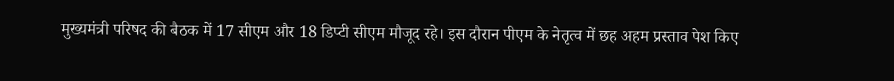मुख्यमंत्री परिषद की बैठक में 17 सीएम और 18 डिप्टी सीएम मौजूद रहे। इस दौरान पीएम के नेतृत्व में छह अहम प्रस्ताव पेश किए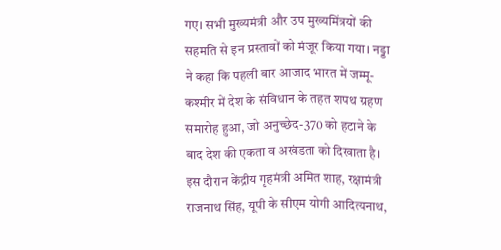गए। सभी मुख्यमंत्री और उप मुख्यमिंत्रयों की सहमति से इन प्रस्तावों को मंजूर किया गया। नड्डा ने कहा कि पहली बार आजाद भारत में जम्मू-कश्मीर में देश के संविधान के तहत शपथ ग्रहण समारोह हुआ, जो अनुच्छेद-370 को हटाने के बाद देश की एकता व अखंडता को दिखाता है। इस दौरान केंद्रीय गृहमंत्री अमित शाह, रक्षामंत्री राजनाथ सिंह, यूपी के सीएम योगी आदित्यनाथ,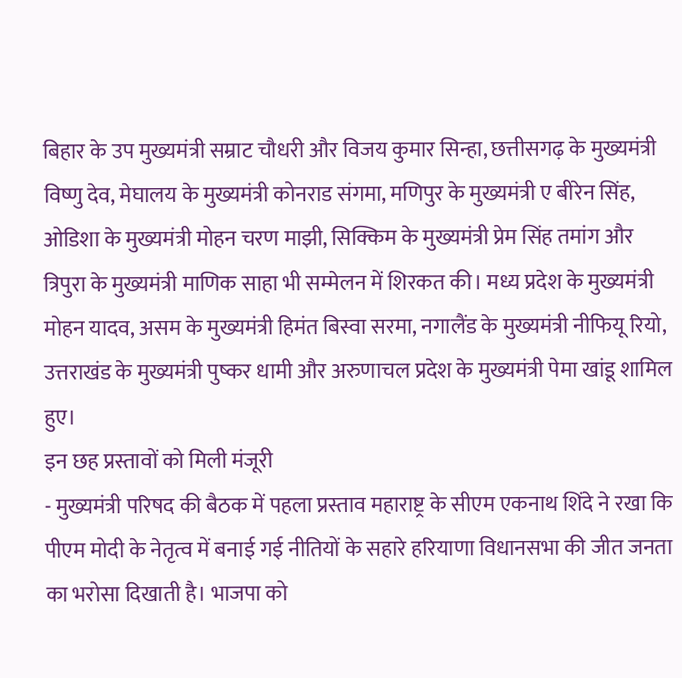बिहार के उप मुख्यमंत्री सम्राट चौधरी और विजय कुमार सिन्हा, छत्तीसगढ़ के मुख्यमंत्री विष्णु देव, मेघालय के मुख्यमंत्री कोनराड संगमा, मणिपुर के मुख्यमंत्री ए बीरेन सिंह, ओडिशा के मुख्यमंत्री मोहन चरण माझी, सिक्किम के मुख्यमंत्री प्रेम सिंह तमांग और त्रिपुरा के मुख्यमंत्री माणिक साहा भी सम्मेलन में शिरकत की। मध्य प्रदेश के मुख्यमंत्री मोहन यादव, असम के मुख्यमंत्री हिमंत बिस्वा सरमा, नगालैंड के मुख्यमंत्री नीफियू रियो, उत्तराखंड के मुख्यमंत्री पुष्कर धामी और अरुणाचल प्रदेश के मुख्यमंत्री पेमा खांडू शामिल हुए।
इन छह प्रस्तावों को मिली मंजूरी
- मुख्यमंत्री परिषद की बैठक में पहला प्रस्ताव महाराष्ट्र के सीएम एकनाथ शिंदे ने रखा कि पीएम मोदी के नेतृत्व में बनाई गई नीतियों के सहारे हरियाणा विधानसभा की जीत जनता का भरोसा दिखाती है। भाजपा को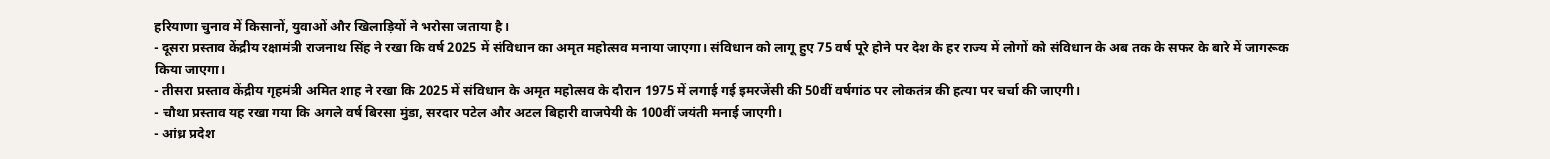हरियाणा चुनाव में किसानों, युवाओं और खिलाड़ियों ने भरोसा जताया है।
- दूसरा प्रस्ताव केंद्रीय रक्षामंत्री राजनाथ सिंह ने रखा कि वर्ष 2025 में संविधान का अमृत महोत्सव मनाया जाएगा। संविधान को लागू हुए 75 वर्ष पूरे होने पर देश के हर राज्य में लोगों को संविधान के अब तक के सफर के बारे में जागरूक किया जाएगा।
- तीसरा प्रस्ताव केंद्रीय गृहमंत्री अमित शाह ने रखा कि 2025 में संविधान के अमृत महोत्सव के दौरान 1975 में लगाई गई इमरजेंसी की 50वीं वर्षगांठ पर लोकतंत्र की हत्या पर चर्चा की जाएगी।
- चौथा प्रस्ताव यह रखा गया कि अगले वर्ष बिरसा मुंडा, सरदार पटेल और अटल बिहारी वाजपेयी के 100वीं जयंती मनाई जाएगी।
- आंध्र प्रदेश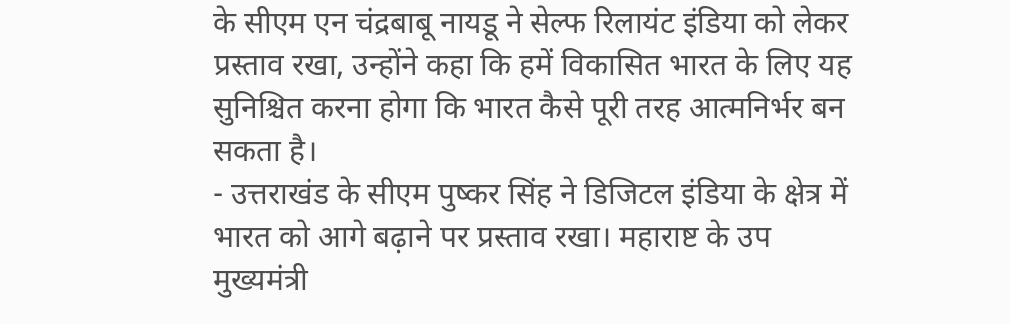के सीएम एन चंद्रबाबू नायडू ने सेल्फ रिलायंट इंडिया को लेकर प्रस्ताव रखा, उन्होंने कहा कि हमें विकासित भारत के लिए यह सुनिश्चित करना होगा कि भारत कैसे पूरी तरह आत्मनिर्भर बन सकता है।
- उत्तराखंड के सीएम पुष्कर सिंह ने डिजिटल इंडिया के क्षेत्र में भारत को आगे बढ़ाने पर प्रस्ताव रखा। महाराष्ट के उप मुख्यमंत्री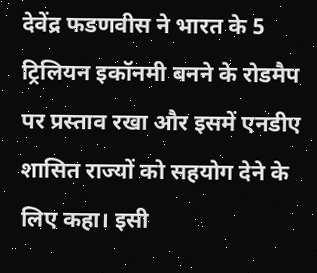देवेंद्र फडणवीस ने भारत के 5 ट्रिलियन इकॉनमी बनने के रोडमैप पर प्रस्ताव रखा और इसमें एनडीए शासित राज्यों को सहयोग देने के लिए कहा। इसी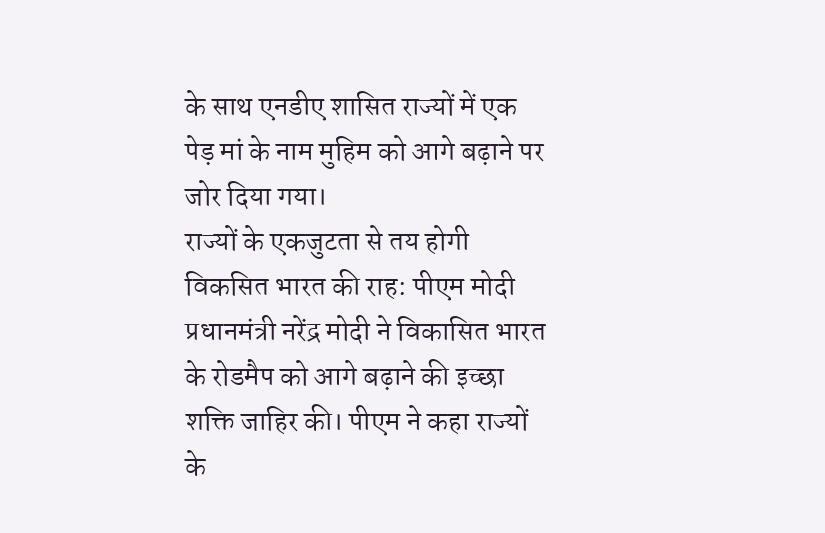के साथ एनडीए शासित राज्यों में एक पेड़ मां के नाम मुहिम को आगे बढ़ाने पर जोर दिया गया।
राज्यों के एकजुटता से तय होगी विकसित भारत की राह: पीएम मोदी
प्रधानमंत्री नरेंद्र मोदी ने विकासित भारत के रोडमैप को आगे बढ़ाने की इच्छा शक्ति जाहिर की। पीएम ने कहा राज्यों के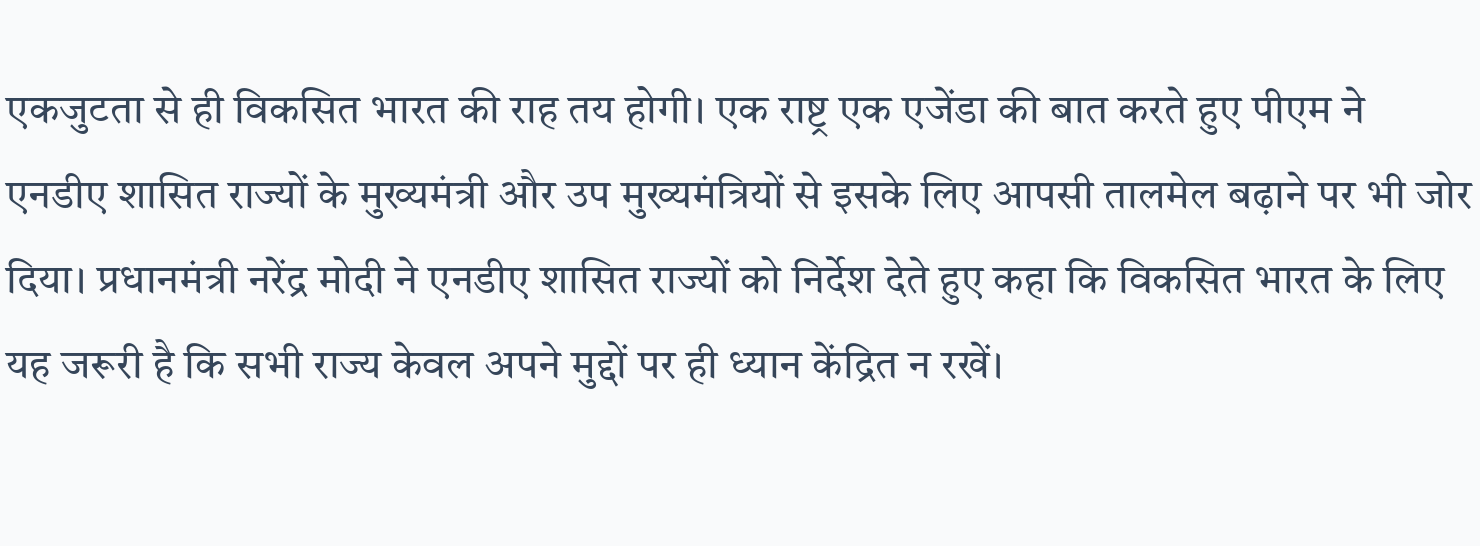एकजुटता से ही विकसित भारत की राह तय होगी। एक राष्ट्र एक एजेंडा की बात करते हुए पीएम ने एनडीए शासित राज्यों के मुख्यमंत्री और उप मुख्यमंत्रियों से इसके लिए आपसी तालमेल बढ़ाने पर भी जोर दिया। प्रधानमंत्री नरेंद्र मोदी ने एनडीए शासित राज्यों को निर्देश देते हुए कहा कि विकसित भारत के लिए यह जरूरी है कि सभी राज्य केवल अपने मुद्दों पर ही ध्यान केंद्रित न रखें।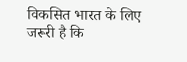विकसित भारत के लिए जरूरी है कि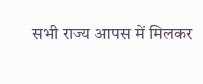सभी राज्य आपस में मिलकर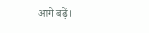आगे बढ़ें।